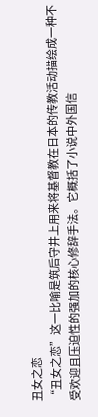丑女之恋
“丑女之恋”这一比喻是筑后守井上用来将基督教在日本的传教活动描绘成一种不受欢迎且压迫性的强加的核心修辞手法。它概括了小说中外国信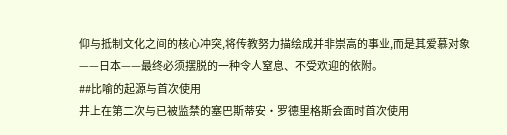仰与抵制文化之间的核心冲突,将传教努力描绘成并非崇高的事业,而是其爱慕对象——日本——最终必须摆脱的一种令人窒息、不受欢迎的依附。
##比喻的起源与首次使用
井上在第二次与已被监禁的塞巴斯蒂安·罗德里格斯会面时首次使用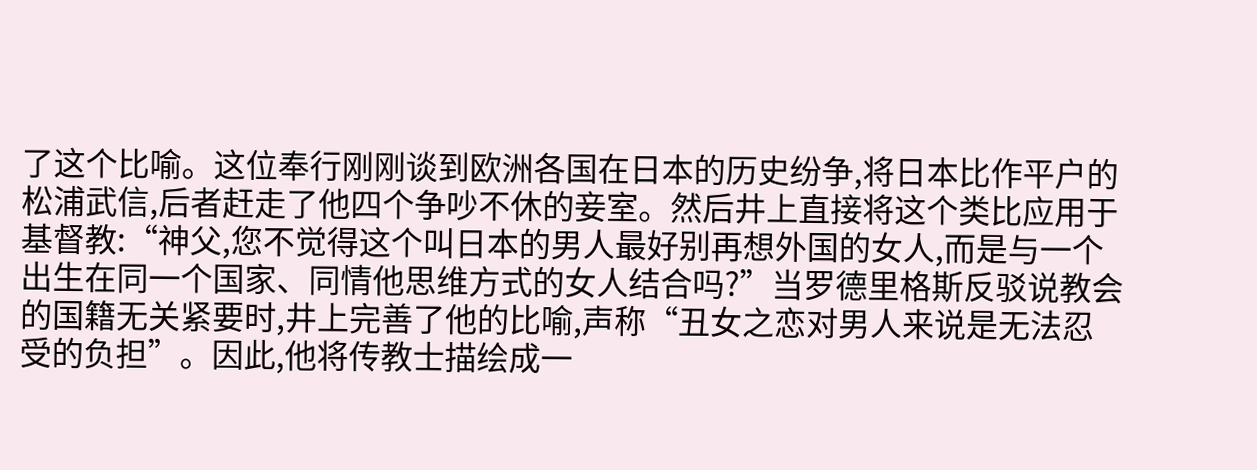了这个比喻。这位奉行刚刚谈到欧洲各国在日本的历史纷争,将日本比作平户的松浦武信,后者赶走了他四个争吵不休的妾室。然后井上直接将这个类比应用于基督教:“神父,您不觉得这个叫日本的男人最好别再想外国的女人,而是与一个出生在同一个国家、同情他思维方式的女人结合吗?”当罗德里格斯反驳说教会的国籍无关紧要时,井上完善了他的比喻,声称“丑女之恋对男人来说是无法忍受的负担”。因此,他将传教士描绘成一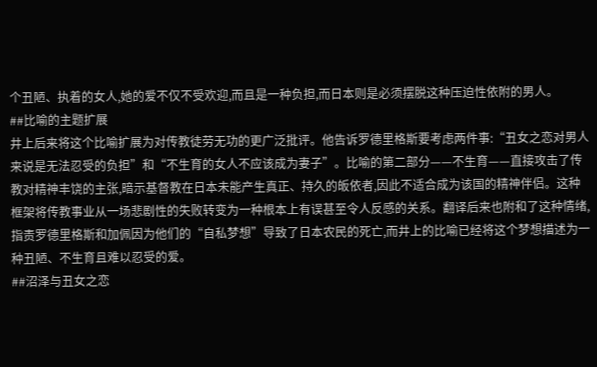个丑陋、执着的女人,她的爱不仅不受欢迎,而且是一种负担,而日本则是必须摆脱这种压迫性依附的男人。
##比喻的主题扩展
井上后来将这个比喻扩展为对传教徒劳无功的更广泛批评。他告诉罗德里格斯要考虑两件事:“丑女之恋对男人来说是无法忍受的负担”和“不生育的女人不应该成为妻子”。比喻的第二部分——不生育——直接攻击了传教对精神丰饶的主张,暗示基督教在日本未能产生真正、持久的皈依者,因此不适合成为该国的精神伴侣。这种框架将传教事业从一场悲剧性的失败转变为一种根本上有误甚至令人反感的关系。翻译后来也附和了这种情绪,指责罗德里格斯和加佩因为他们的“自私梦想”导致了日本农民的死亡,而井上的比喻已经将这个梦想描述为一种丑陋、不生育且难以忍受的爱。
##沼泽与丑女之恋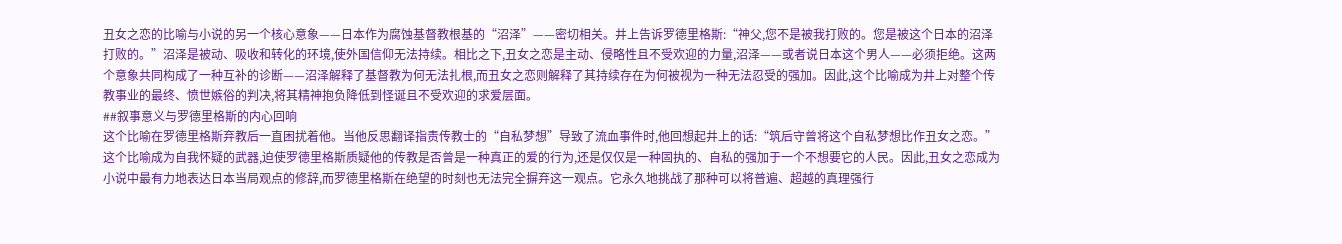丑女之恋的比喻与小说的另一个核心意象——日本作为腐蚀基督教根基的“沼泽”——密切相关。井上告诉罗德里格斯:“神父,您不是被我打败的。您是被这个日本的沼泽打败的。”沼泽是被动、吸收和转化的环境,使外国信仰无法持续。相比之下,丑女之恋是主动、侵略性且不受欢迎的力量,沼泽——或者说日本这个男人——必须拒绝。这两个意象共同构成了一种互补的诊断——沼泽解释了基督教为何无法扎根,而丑女之恋则解释了其持续存在为何被视为一种无法忍受的强加。因此,这个比喻成为井上对整个传教事业的最终、愤世嫉俗的判决,将其精神抱负降低到怪诞且不受欢迎的求爱层面。
##叙事意义与罗德里格斯的内心回响
这个比喻在罗德里格斯弃教后一直困扰着他。当他反思翻译指责传教士的“自私梦想”导致了流血事件时,他回想起井上的话:“筑后守曾将这个自私梦想比作丑女之恋。”这个比喻成为自我怀疑的武器,迫使罗德里格斯质疑他的传教是否曾是一种真正的爱的行为,还是仅仅是一种固执的、自私的强加于一个不想要它的人民。因此,丑女之恋成为小说中最有力地表达日本当局观点的修辞,而罗德里格斯在绝望的时刻也无法完全摒弃这一观点。它永久地挑战了那种可以将普遍、超越的真理强行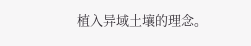植入异域土壤的理念。